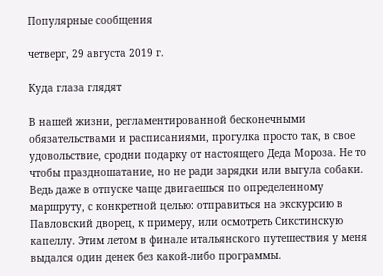Популярные сообщения

четверг, 29 августа 2019 г.

Куда глаза глядят

В нашей жизни, регламентированной бесконечными обязательствами и расписаниями, прогулка просто так, в свое удовольствие, сродни подарку от настоящего Деда Мороза. Не то чтобы праздношатание, но не ради зарядки или выгула собаки. Ведь даже в отпуске чаще двигаешься по определенному маршруту, с конкретной целью: отправиться на экскурсию в Павловский дворец, к примеру, или осмотреть Сикстинскую капеллу. Этим летом в финале итальянского путешествия у меня выдался один денек без какой-либо программы.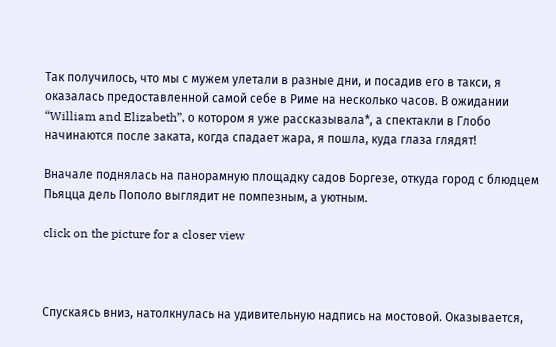Так получилось, что мы с мужем улетали в разные дни, и посадив его в такси, я оказалась предоставленной самой себе в Риме на несколько часов. В ожидании “William and Elizabeth”, о котором я уже рассказывала*, а спектакли в Глобо начинаются после заката, когда спадает жара, я пошла, куда глаза глядят!

Вначале поднялась на панорамную площадку садов Боргезе, откуда город с блюдцем Пьяцца дель Пополо выглядит не помпезным, а уютным.

click on the picture for a closer view



Спускаясь вниз, натолкнулась на удивительную надпись на мостовой. Оказывается,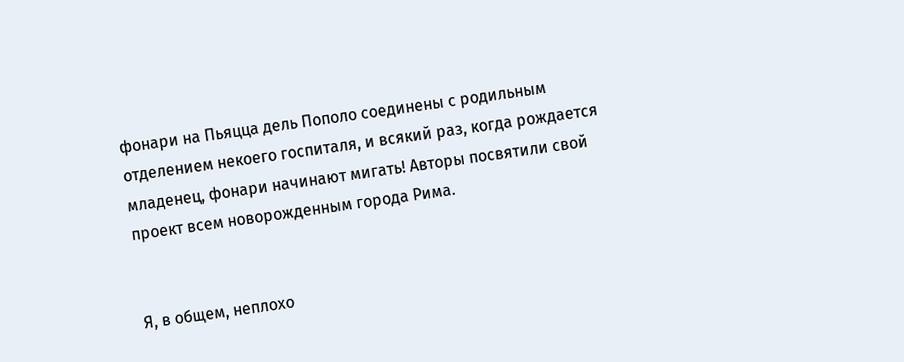фонари на Пьяцца дель Пополо соединены с родильным отделением некоего госпиталя, и всякий раз, когда рождается младенец, фонари начинают мигать! Авторы посвятили свой проект всем новорожденным города Рима.


Я, в общем, неплохо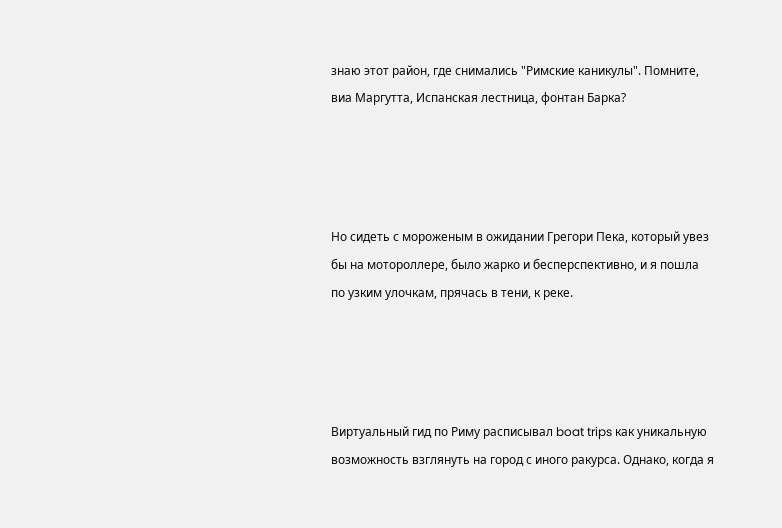знаю этот район, где снимались "Римские каникулы". Помните, виа Маргутта, Испанская лестница, фонтан Барка?




Но сидеть с мороженым в ожидании Грегори Пека, который увез бы на мотороллере, было жарко и бесперспективно, и я пошла по узким улочкам, прячась в тени, к реке.




Виртуальный гид по Риму расписывал boat trips как уникальную возможность взглянуть на город с иного ракурса. Однако, когда я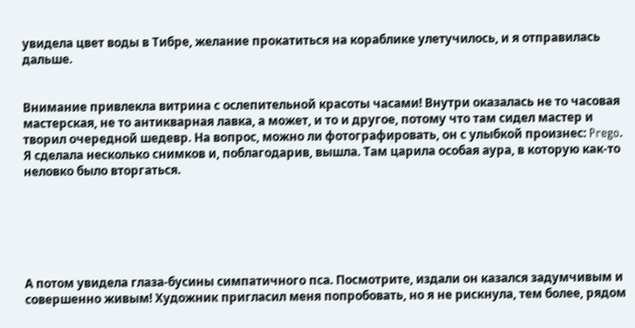увидела цвет воды в Тибре, желание прокатиться на кораблике улетучилось, и я отправилась дальше.


Внимание привлекла витрина с ослепительной красоты часами! Внутри оказалась не то часовая мастерская, не то антикварная лавка, а может, и то и другое, потому что там сидел мастер и творил очередной шедевр. На вопрос, можно ли фотографировать, он с улыбкой произнес: Prego. Я сделала несколько снимков и, поблагодарив, вышла. Там царила особая аура, в которую как-то неловко было вторгаться.






А потом увидела глаза-бусины симпатичного пса. Посмотрите, издали он казался задумчивым и совершенно живым! Художник пригласил меня попробовать, но я не рискнула, тем более, рядом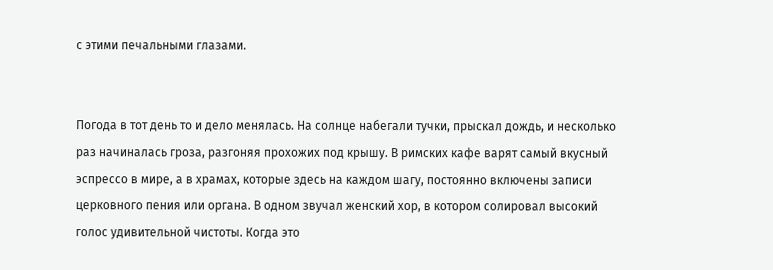с этими печальными глазами.


Погода в тот день то и дело менялась. На солнце набегали тучки, прыскал дождь, и несколько раз начиналась гроза, разгоняя прохожих под крышу. В римских кафе варят самый вкусный эспрессо в мире, а в храмах, которые здесь на каждом шагу, постоянно включены записи церковного пения или органа. В одном звучал женский хор, в котором солировал высокий голос удивительной чистоты. Когда это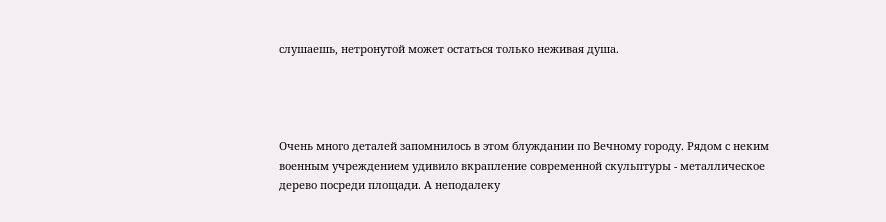слушаешь, нетронутой может остаться только неживая душа.




Очень много деталей запомнилось в этом блуждании по Вечному городу. Рядом с неким военным учреждением удивило вкрапление современной скульптуры - металлическое дерево посреди площади. А неподалеку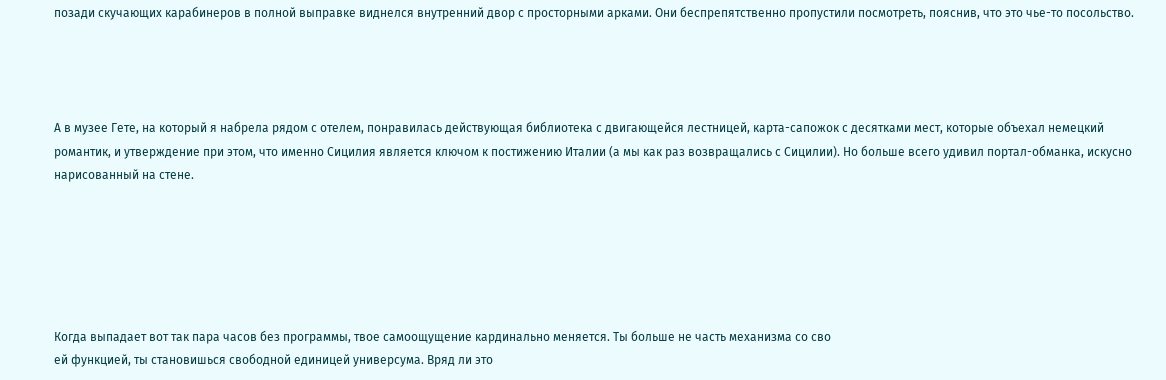позади скучающих карабинеров в полной выправке виднелся внутренний двор с просторными арками. Они беспрепятственно пропустили посмотреть, пояснив, что это чье-то посольство.




А в музее Гете, на который я набрела рядом с отелем, понравилась действующая библиотека с двигающейся лестницей, карта-сапожок с десятками мест, которые объехал немецкий романтик, и утверждение при этом, что именно Сицилия является ключом к постижению Италии (а мы как раз возвращались с Сицилии). Но больше всего удивил портал-обманка, искусно нарисованный на стене.






Когда выпадает вот так пара часов без программы, твое самоощущение кардинально меняется. Ты больше не часть механизма со сво
ей функцией, ты становишься свободной единицей универсума. Вряд ли это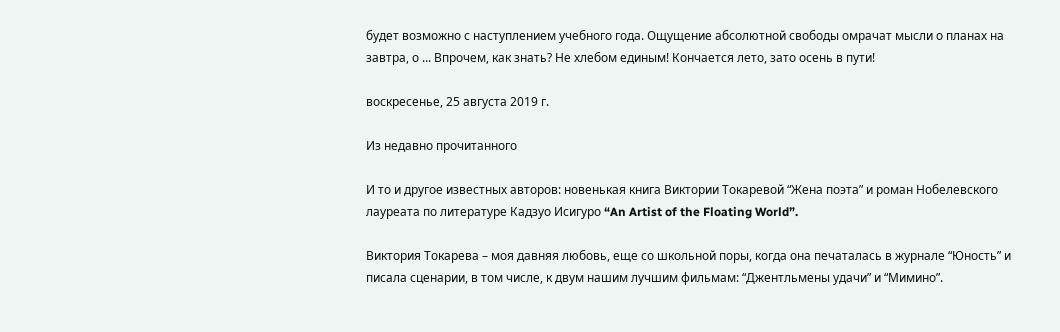будет возможно с наступлением учебного года. Ощущение абсолютной свободы омрачат мысли о планах на завтра, о ... Впрочем, как знать? Не хлебом единым! Кончается лето, зато осень в пути!

воскресенье, 25 августа 2019 г.

Из недавно прочитанного

И то и другое известных авторов: новенькая книга Виктории Токаревой “Жена поэта” и роман Нобелевского лауреата по литературе Кадзуо Исигуро “An Artist of the Floating World”.

Виктория Токарева – моя давняя любовь, еще со школьной поры, когда она печаталась в журнале “Юность” и писала сценарии, в том числе, к двум нашим лучшим фильмам: “Джентльмены удачи” и “Мимино”.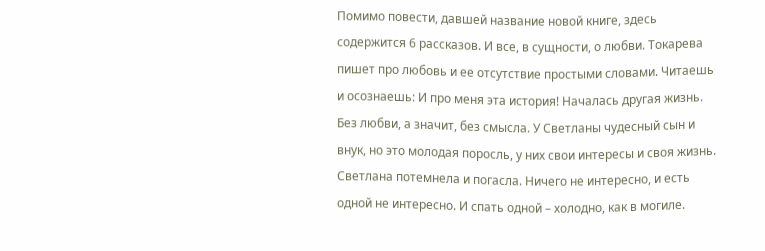Помимо повести, давшей название новой книге, здесь содержится 6 рассказов. И все, в сущности, о любви. Токарева пишет про любовь и ее отсутствие простыми словами. Читаешь и осознаешь: И про меня эта история! Началась другая жизнь. Без любви, а значит, без смысла. У Светланы чудесный сын и внук, но это молодая поросль, у них свои интересы и своя жизнь. Светлана потемнела и погасла. Ничего не интересно, и есть одной не интересно. И спать одной – холодно, как в могиле.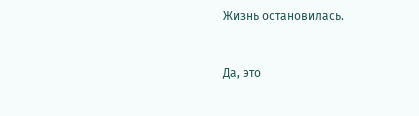Жизнь остановилась.


Да, это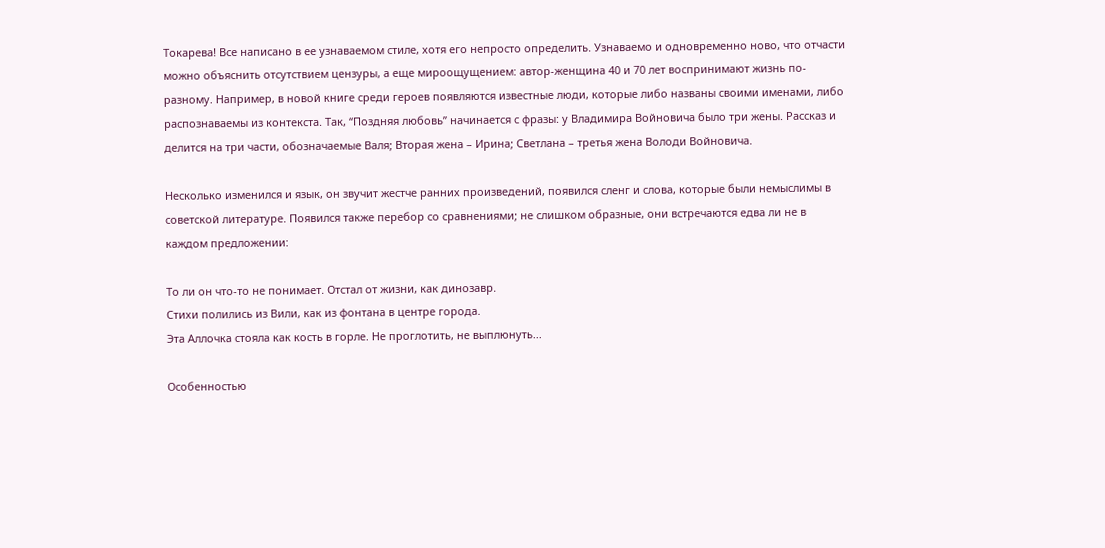Токарева! Все написано в ее узнаваемом стиле, хотя его непросто определить. Узнаваемо и одновременно ново, что отчасти можно объяснить отсутствием цензуры, а еще мироощущением: автор-женщина 40 и 70 лет воспринимают жизнь по-разному. Например, в новой книге среди героев появляются известные люди, которые либо названы своими именами, либо распознаваемы из контекста. Так, “Поздняя любовь” начинается с фразы: у Владимира Войновича было три жены. Рассказ и делится на три части, обозначаемые Валя; Вторая жена – Ирина; Светлана – третья жена Володи Войновича.

Несколько изменился и язык, он звучит жестче ранних произведений, появился сленг и слова, которые были немыслимы в советской литературе. Появился также перебор со сравнениями; не слишком образные, они встречаются едва ли не в каждом предложении:

То ли он что-то не понимает. Отстал от жизни, как динозавр.
Стихи полились из Вили, как из фонтана в центре города.
Эта Аллочка стояла как кость в горле. Не проглотить, не выплюнуть...

Особенностью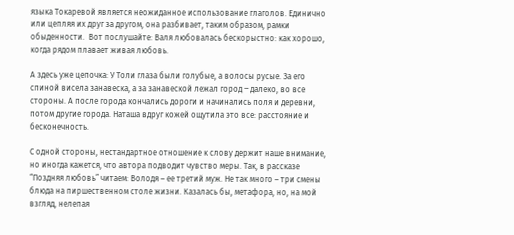языка Токаревой является неожиданное использование глаголов. Единично или цепляя их друг за другом, она разбивает, таким образом, рамки обыденности.  Вот послушайте: Валя любовалась бескорыстно: как хорошо, когда рядом плавает живая любовь.

А здесь уже цепочка: У Толи глаза были голубые, а волосы русые. За его спиной висела занавеска, а за занавеской лежал город ‒ далеко, во все стороны. А после города кончались дороги и начинались поля и деревни, потом другие города. Наташа вдруг кожей ощутила это все: расстояние и бесконечность.

С одной стороны, нестандартное отношение к слову держит наше внимание, но иногда кажется, что автора подводит чувство меры. Так, в рассказе “Поздняя любовь” читаем: Володя – ее третий муж. Не так много – три смены блюда на пиршественном столе жизни. Казалась бы, метафора, но, на мой взгляд, нелепая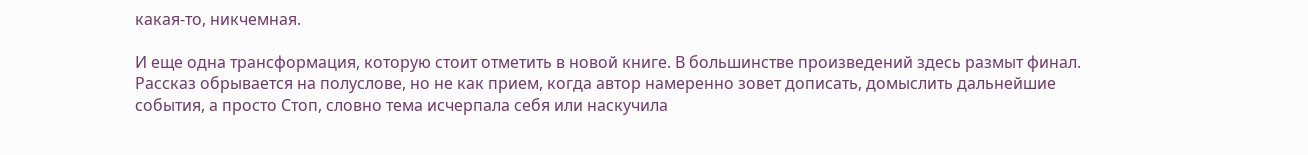какая-то, никчемная.

И еще одна трансформация, которую стоит отметить в новой книге. В большинстве произведений здесь размыт финал. Рассказ обрывается на полуслове, но не как прием, когда автор намеренно зовет дописать, домыслить дальнейшие события, а просто Стоп, словно тема исчерпала себя или наскучила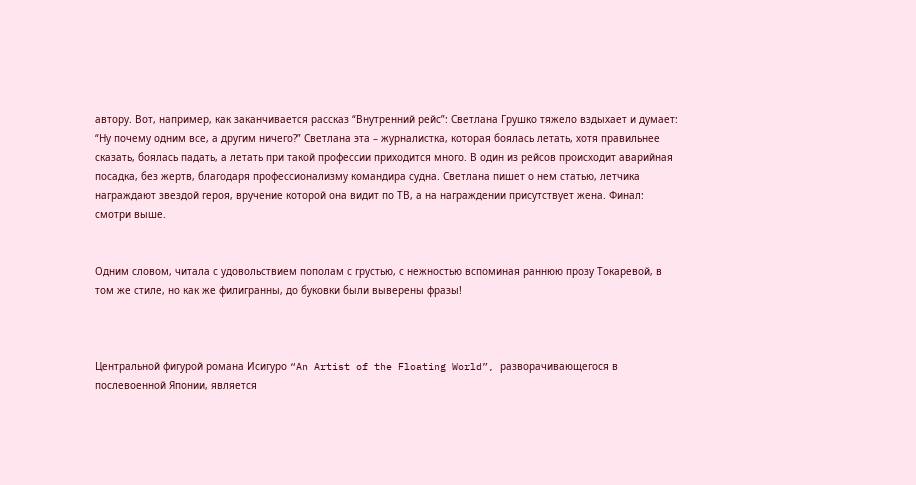автору. Вот, например, как заканчивается рассказ “Внутренний рейс”: Светлана Грушко тяжело вздыхает и думает: “Ну почему одним все, а другим ничего?” Светлана эта – журналистка, которая боялась летать, хотя правильнее сказать, боялась падать, а летать при такой профессии приходится много. В один из рейсов происходит аварийная посадка, без жертв, благодаря профессионализму командира судна. Светлана пишет о нем статью, летчика награждают звездой героя, вручение которой она видит по ТВ, а на награждении присутствует жена. Финал: смотри выше.


Одним словом, читала с удовольствием пополам с грустью, с нежностью вспоминая раннюю прозу Токаревой, в том же стиле, но как же филигранны, до буковки были выверены фразы!



Центральной фигурой романа Исигуро “An Artist of the Floating World”, разворачивающегося в послевоенной Японии, является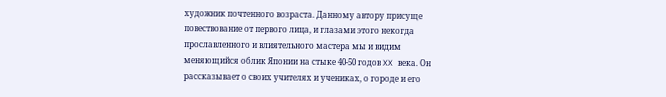художник почтенного возраста. Данному автору присуще повествование от первого лица, и глазами этого некогда прославленного и влиятельного мастера мы и видим меняющийся облик Японии на стыке 40-50 годов XX века. Он рассказывает о своих учителях и учениках, о городе и его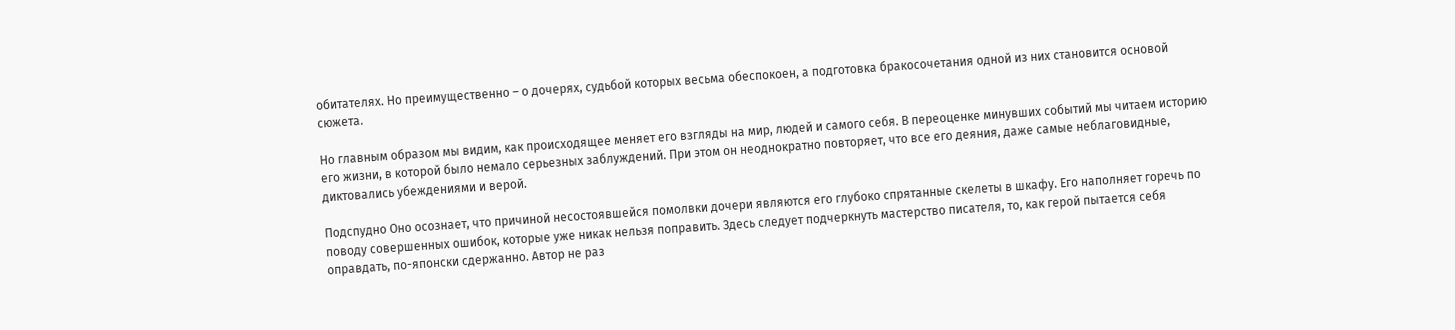обитателях. Но преимущественно – о дочерях, судьбой которых весьма обеспокоен, а подготовка бракосочетания одной из них становится основой сюжета.

Но главным образом мы видим, как происходящее меняет его взгляды на мир, людей и самого себя. В переоценке минувших событий мы читаем историю его жизни, в которой было немало серьезных заблуждений. При этом он неоднократно повторяет, что все его деяния, даже самые неблаговидные, диктовались убеждениями и верой.

Подспудно Оно осознает, что причиной несостоявшейся помолвки дочери являются его глубоко спрятанные скелеты в шкафу. Его наполняет горечь по поводу совершенных ошибок, которые уже никак нельзя поправить. Здесь следует подчеркнуть мастерство писателя, то, как герой пытается себя оправдать, по-японски сдержанно. Автор не раз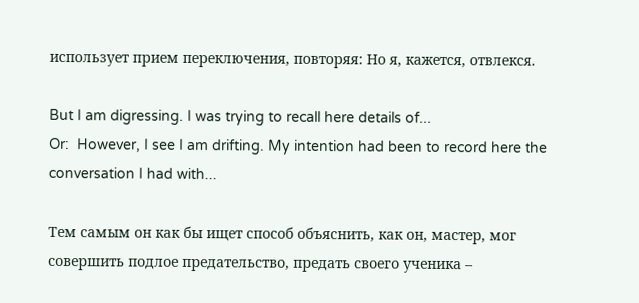использует прием переключения, повторяя: Но я, кажется, отвлекся.

But I am digressing. I was trying to recall here details of...
Or:  However, I see I am drifting. My intention had been to record here the conversation I had with...

Тем самым он как бы ищет способ объяснить, как он, мастер, мог совершить подлое предательство, предать своего ученика –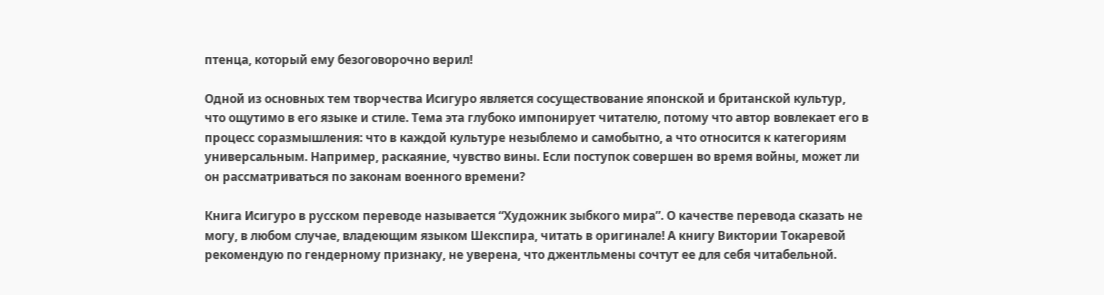птенца, который ему безоговорочно верил!

Одной из основных тем творчества Исигуро является сосуществование японской и британской культур, что ощутимо в его языке и стиле. Тема эта глубоко импонирует читателю, потому что автор вовлекает его в процесс соразмышления: что в каждой культуре незыблемо и самобытно, а что относится к категориям универсальным. Например, раскаяние, чувство вины. Если поступок совершен во время войны, может ли он рассматриваться по законам военного времени?

Книга Исигуро в русском переводе называется “Художник зыбкого мира”. О качестве перевода сказать не могу, в любом случае, владеющим языком Шекспира, читать в оригинале! А книгу Виктории Токаревой рекомендую по гендерному признаку, не уверена, что джентльмены сочтут ее для себя читабельной.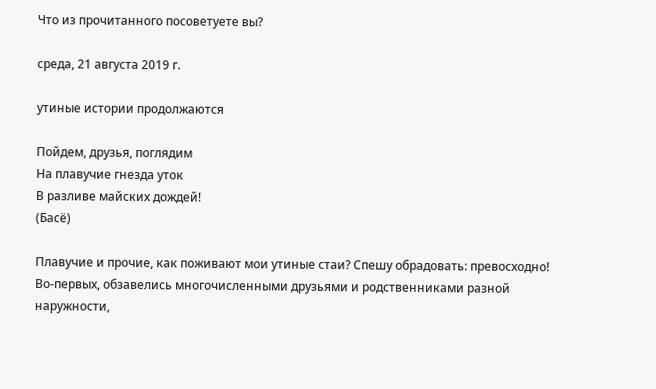Что из прочитанного посоветуете вы?

среда, 21 августа 2019 г.

утиные истории продолжаются

Пойдем, друзья, поглядим
На плавучие гнезда уток
В разливе майских дождей!
(Басё)

Плавучие и прочие, как поживают мои утиные стаи? Спешу обрадовать: превосходно! Во-первых, обзавелись многочисленными друзьями и родственниками разной наружности,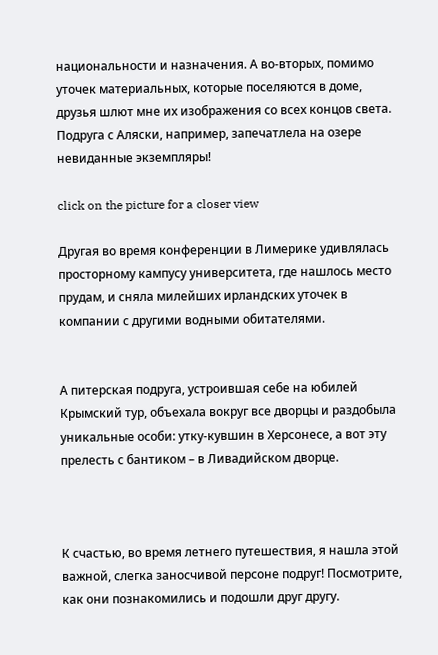национальности и назначения. А во-вторых, помимо уточек материальных, которые поселяются в доме, друзья шлют мне их изображения со всех концов света. Подруга с Аляски, например, запечатлела на озере невиданные экземпляры!

click on the picture for a closer view

Другая во время конференции в Лимерике удивлялась просторному кампусу университета, где нашлось место прудам, и сняла милейших ирландских уточек в компании с другими водными обитателями.


А питерская подруга, устроившая себе на юбилей Крымский тур, объехала вокруг все дворцы и раздобыла уникальные особи: утку-кувшин в Херсонесе, а вот эту прелесть с бантиком – в Ливадийском дворце.



К счастью, во время летнего путешествия, я нашла этой важной, слегка заносчивой персоне подруг! Посмотрите, как они познакомились и подошли друг другу.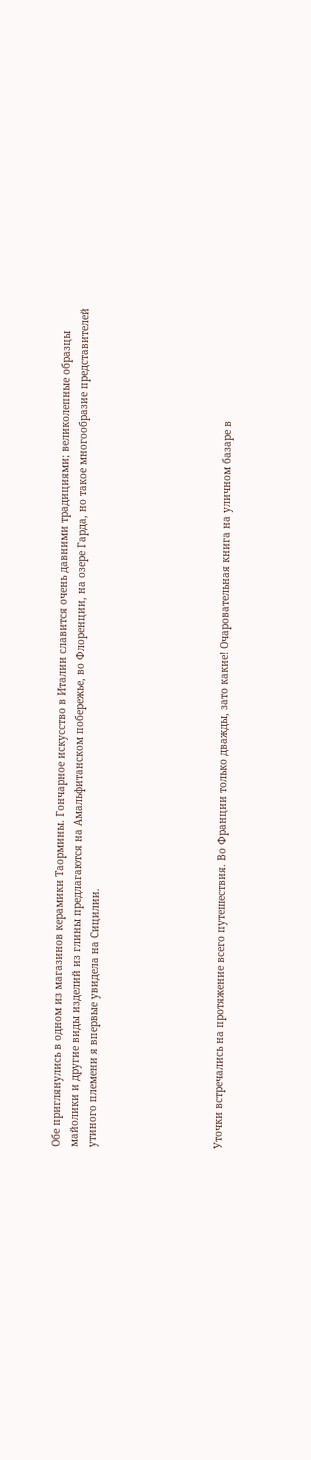Обе приглянулись в одном из магазинов керамики Таормины. Гончарное искусство в Италии славится очень давними традициями; великолепные образцы майолики и другие виды изделий из глины предлагаются на Амальфитанском побережье, во Флоренции, на озере Гарда, но такое многообразие представителей утиного племени я впервые увидела на Сицилии.






Уточки встречались на протяжение всего путешествия. Во Франции только дважды, зато какие! Очаровательная книга на уличном базаре в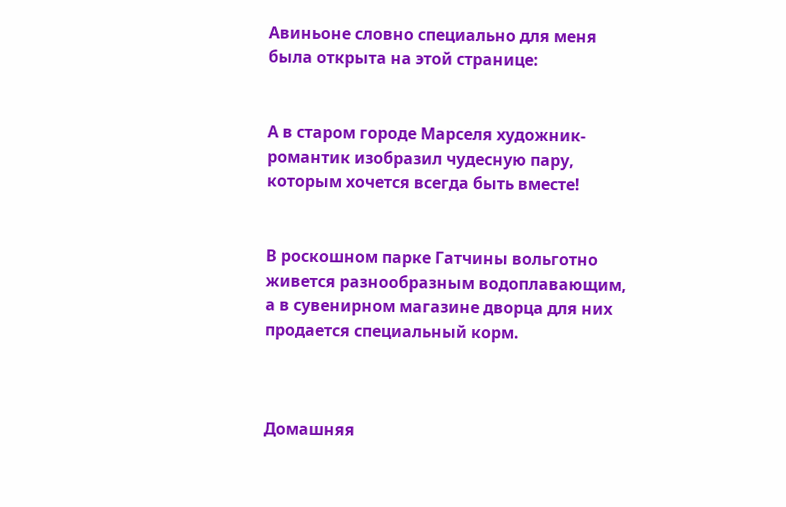Авиньоне словно специально для меня была открыта на этой странице:


А в старом городе Марселя художник-романтик изобразил чудесную пару, которым хочется всегда быть вместе!


В роскошном парке Гатчины вольготно живется разнообразным водоплавающим, а в сувенирном магазине дворца для них продается специальный корм.



Домашняя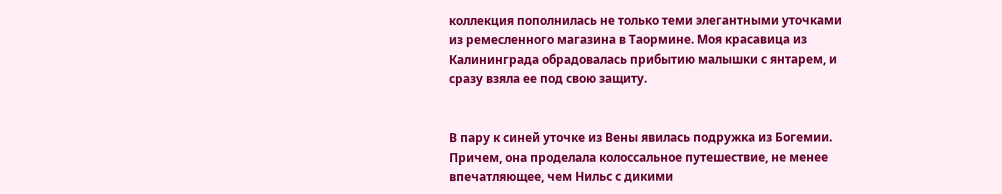коллекция пополнилась не только теми элегантными уточками из ремесленного магазина в Таормине. Моя красавица из Калининграда обрадовалась прибытию малышки с янтарем, и сразу взяла ее под свою защиту.


В пару к синей уточке из Вены явилась подружка из Богемии. Причем, она проделала колоссальное путешествие, не менее впечатляющее, чем Нильс с дикими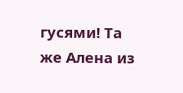гусями! Та же Алена из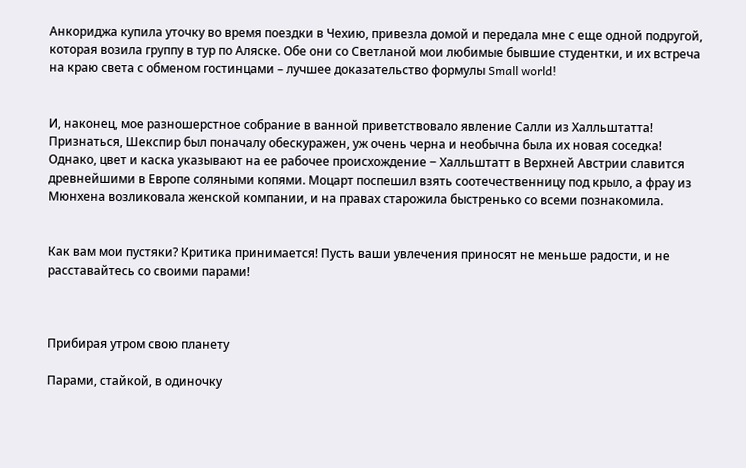Анкориджа купила уточку во время поездки в Чехию, привезла домой и передала мне с еще одной подругой, которая возила группу в тур по Аляске. Обе они со Светланой мои любимые бывшие студентки, и их встреча на краю света с обменом гостинцами – лучшее доказательство формулы Small world!


И, наконец, мое разношерстное собрание в ванной приветствовало явление Салли из Халльштатта! Признаться, Шекспир был поначалу обескуражен, уж очень черна и необычна была их новая соседка! Однако, цвет и каска указывают на ее рабочее происхождение ‒ Халльштатт в Верхней Австрии славится древнейшими в Европе соляными копями. Моцарт поспешил взять соотечественницу под крыло, а фрау из Мюнхена возликовала женской компании, и на правах старожила быстренько со всеми познакомила.


Как вам мои пустяки? Критика принимается! Пусть ваши увлечения приносят не меньше радости, и не расставайтесь со своими парами!



Прибирая утром свою планету

Парами, стайкой, в одиночку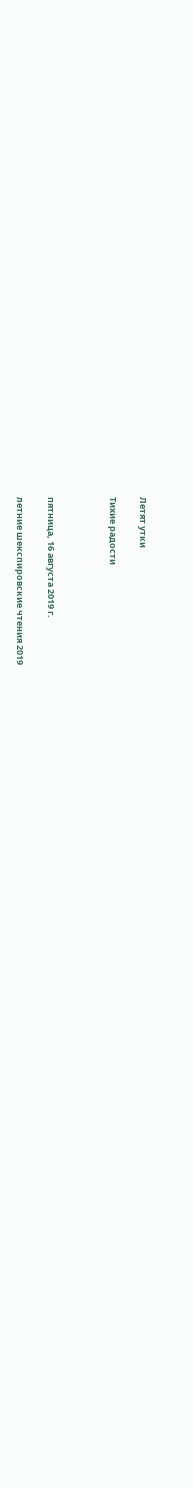Летят утки

Тихие радости



пятница, 16 августа 2019 г.

летние шекспировские чтения 2019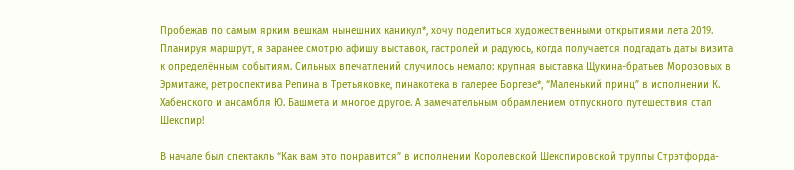Пробежав по самым ярким вешкам нынешних каникул*, хочу поделиться художественными открытиями лета 2019. Планируя маршрут, я заранее смотрю афишу выставок, гастролей и радуюсь, когда получается подгадать даты визита к определённым событиям. Сильных впечатлений случилось немало: крупная выставка Щукина-братьев Морозовых в Эрмитаже, ретроспектива Репина в Третьяковке, пинакотека в галерее Боргезе*, “Маленький принц” в исполнении К. Хабенского и ансамбля Ю. Башмета и многое другое. А замечательным обрамлением отпускного путешествия стал Шекспир!

В начале был спектакль “Как вам это понравится” в исполнении Королевской Шекспировской труппы Стрэтфорда-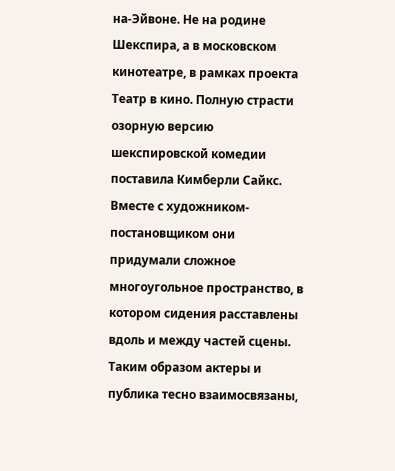на-Эйвоне. Не на родине Шекспира, а в московском кинотеатре, в рамках проекта Театр в кино. Полную страсти озорную версию шекспировской комедии поставила Кимберли Сайкс. Вместе с художником-постановщиком они придумали сложное многоугольное пространство, в котором сидения расставлены вдоль и между частей сцены. Таким образом актеры и публика тесно взаимосвязаны,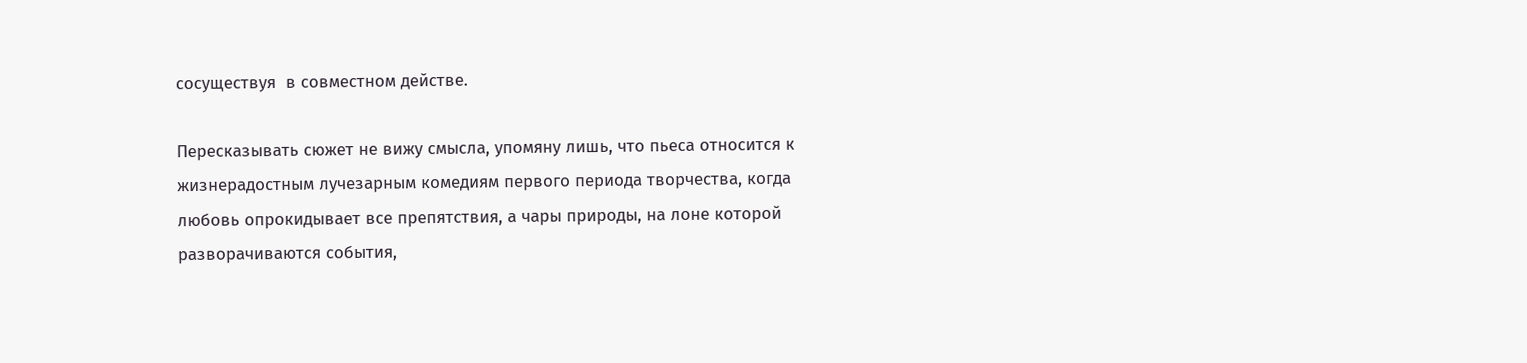сосуществуя  в совместном действе.

Пересказывать сюжет не вижу смысла, упомяну лишь, что пьеса относится к жизнерадостным лучезарным комедиям первого периода творчества, когда любовь опрокидывает все препятствия, а чары природы, на лоне которой разворачиваются события,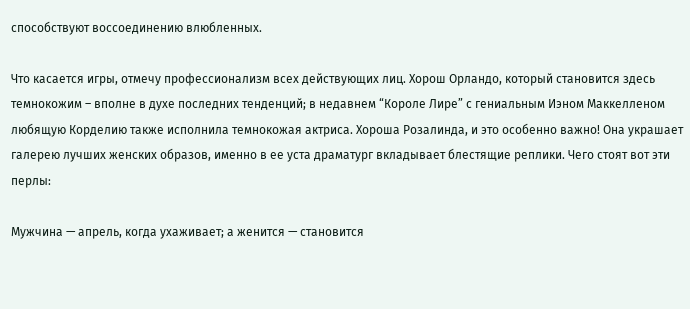способствуют воссоединению влюбленных.

Что касается игры, отмечу профессионализм всех действующих лиц. Хорош Орландо, который становится здесь темнокожим – вполне в духе последних тенденций; в недавнем “Короле Лире” с гениальным Иэном Маккелленом любящую Корделию также исполнила темнокожая актриса. Хороша Розалинда, и это особенно важно! Она украшает галерею лучших женских образов, именно в ее уста драматург вкладывает блестящие реплики. Чего стоят вот эти перлы:

Мужчина — апрель, когда ухаживает; а женится — становится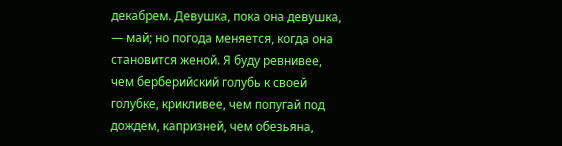декабрем. Девушка, пока она девушка, — май; но погода меняется, когда она становится женой. Я буду ревнивее, чем берберийский голубь к своей голубке, крикливее, чем попугай под дождем, капризней, чем обезьяна,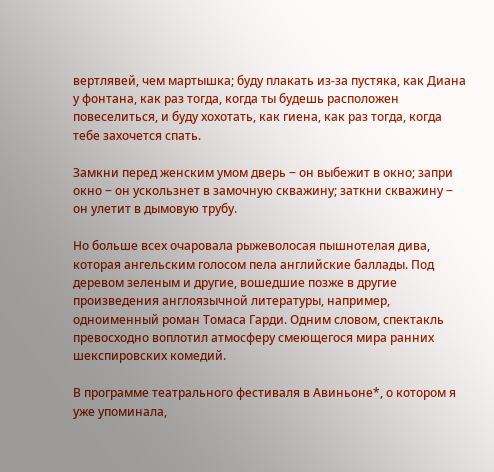вертлявей, чем мартышка; буду плакать из-за пустяка, как Диана у фонтана, как раз тогда, когда ты будешь расположен повеселиться, и буду хохотать, как гиена, как раз тогда, когда тебе захочется спать.

Замкни перед женским умом дверь ‒ он выбежит в окно; запри окно ‒ он ускользнет в замочную скважину; заткни скважину ‒ он улетит в дымовую трубу.

Но больше всех очаровала рыжеволосая пышнотелая дива, которая ангельским голосом пела английские баллады. Под деревом зеленым и другие, вошедшие позже в другие произведения англоязычной литературы, например, одноименный роман Томаса Гарди. Одним словом, спектакль превосходно воплотил атмосферу смеющегося мира ранних шекспировских комедий.

В программе театрального фестиваля в Авиньоне*, о котором я уже упоминала,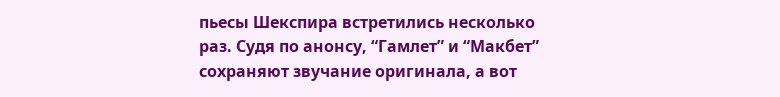пьесы Шекспира встретились несколько раз. Судя по анонсу, “Гамлет” и “Макбет” сохраняют звучание оригинала, а вот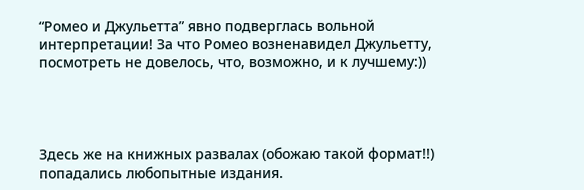“Ромео и Джульетта” явно подверглась вольной интерпретации! За что Ромео возненавидел Джульетту, посмотреть не довелось, что, возможно, и к лучшему:))




Здесь же на книжных развалах (обожаю такой формат!!) попадались любопытные издания.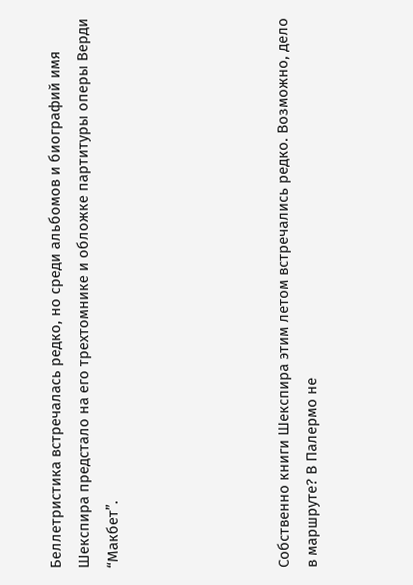Беллетристика встречалась редко, но среди альбомов и биографий имя Шекспира предстало на его трехтомнике и обложке партитуры оперы Верди “Макбет”.





Собственно книги Шекспира этим летом встречались редко. Возможно, дело в маршруте? В Палермо не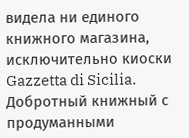видела ни единого книжного магазина, исключительно киоски Gazzetta di Sicilia.
Добротный книжный с продуманными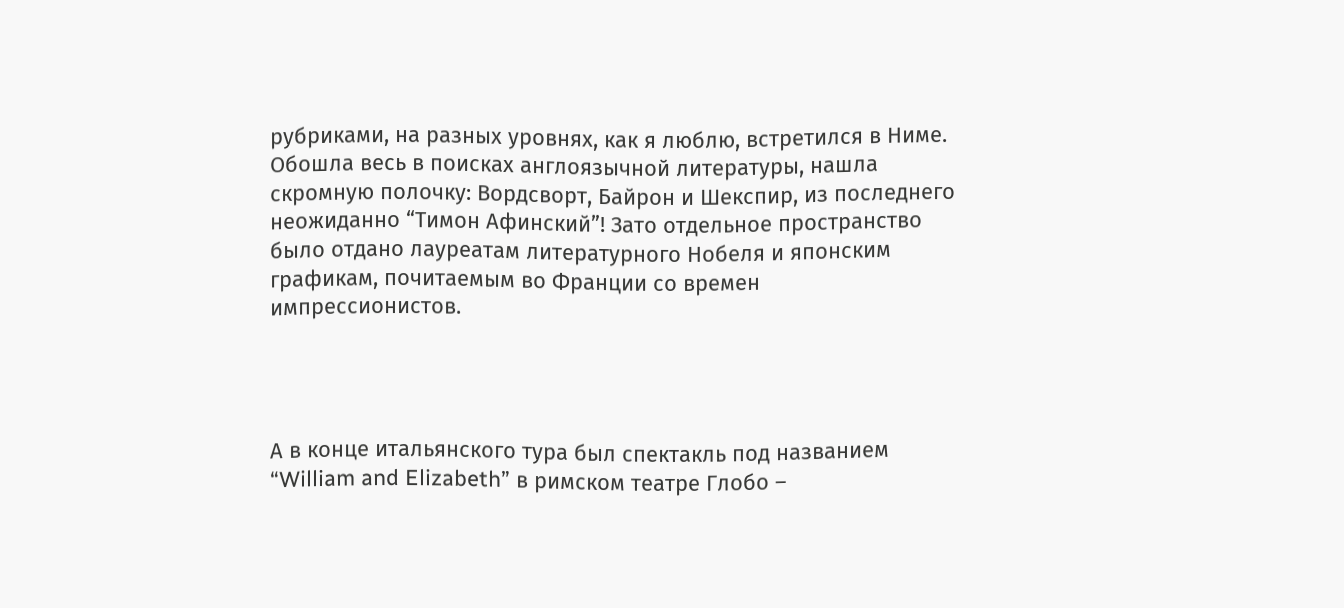рубриками, на разных уровнях, как я люблю, встретился в Ниме. Обошла весь в поисках англоязычной литературы, нашла скромную полочку: Вордсворт, Байрон и Шекспир, из последнего неожиданно “Тимон Афинский”! Зато отдельное пространство было отдано лауреатам литературного Нобеля и японским графикам, почитаемым во Франции со времен импрессионистов.




А в конце итальянского тура был спектакль под названием “William and Elizabeth” в римском театре Глобо –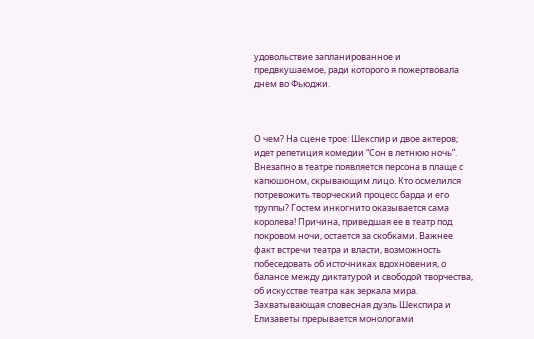удовольствие запланированное и предвкушаемое, ради которого я пожертвовала днем во Фьюджи.



О чем? На сцене трое: Шекспир и двое актеров; идет репетиция комедии “Сон в летнюю ночь”. Внезапно в театре появляется персона в плаще с капюшоном, скрывающим лицо. Кто осмелился потревожить творческий процесс барда и его труппы? Гостем инкогнито оказывается сама королева! Причина, приведшая ее в театр под покровом ночи, остается за скобками. Важнее факт встречи театра и власти, возможность побеседовать об источниках вдохновения, о балансе между диктатурой и свободой творчества, об искусстве театра как зеркала мира. Захватывающая словесная дуэль Шекспира и Елизаветы прерывается монологами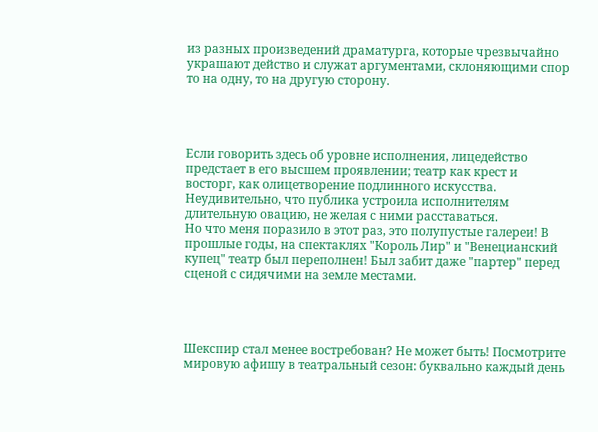из разных произведений драматурга, которые чрезвычайно украшают действо и служат аргументами, склоняющими спор то на одну, то на другую сторону.




Если говорить здесь об уровне исполнения, лицедейство предстает в его высшем проявлении; театр как крест и восторг, как олицетворение подлинного искусства. Неудивительно, что публика устроила исполнителям длительную овацию, не желая с ними расставаться.
Но что меня поразило в этот раз, это полупустые галереи! В прошлые годы, на спектаклях "Король Лир" и "Венецианский купец" театр был переполнен! Был забит даже "партер" перед сценой с сидячими на земле местами.




Шекспир стал менее востребован? Не может быть! Посмотрите мировую афишу в театральный сезон: буквально каждый день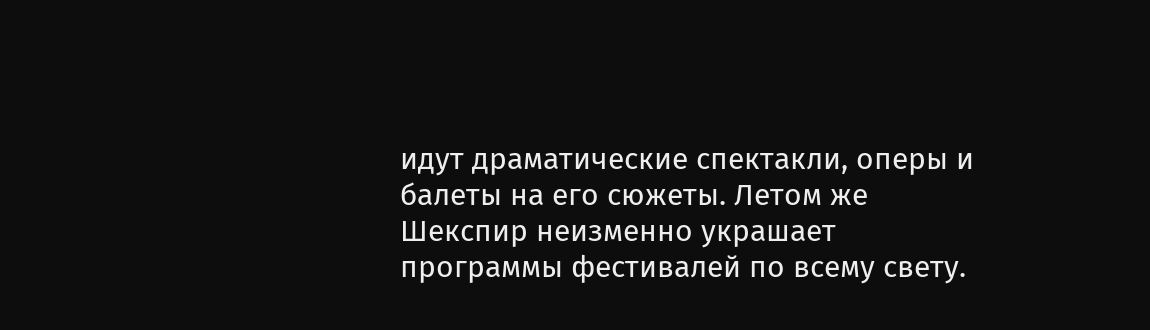идут драматические спектакли, оперы и балеты на его сюжеты. Летом же Шекспир неизменно украшает программы фестивалей по всему свету.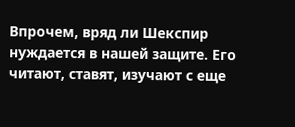Впрочем, вряд ли Шекспир нуждается в нашей защите. Его читают, ставят, изучают с еще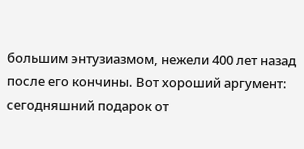большим энтузиазмом, нежели 400 лет назад после его кончины. Вот хороший аргумент: сегодняшний подарок от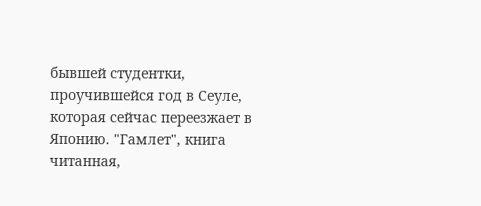бывшей студентки, проучившейся год в Сеуле, которая сейчас переезжает в Японию. "Гамлет", книга  читанная,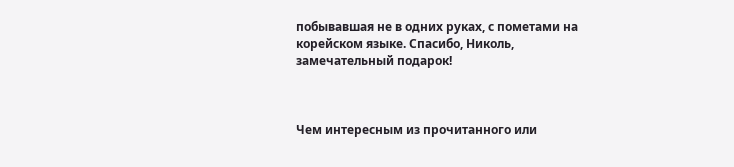побывавшая не в одних руках, с пометами на корейском языке. Спасибо, Николь, замечательный подарок!



Чем интересным из прочитанного или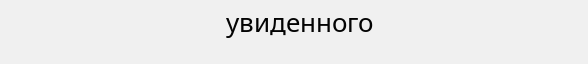увиденного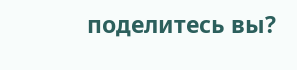поделитесь вы?